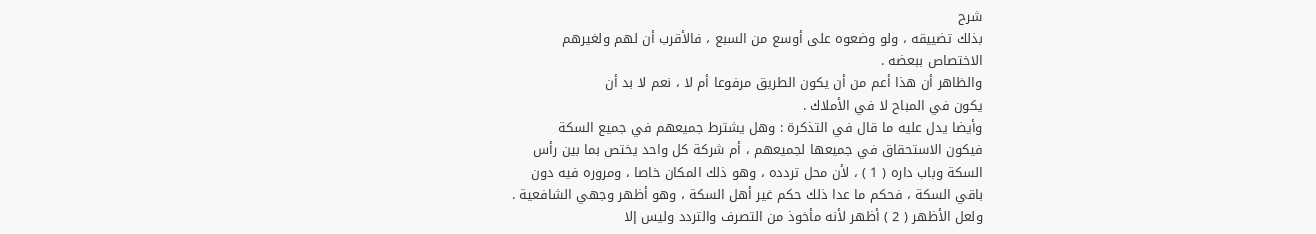شرح
بذلك تضييقه ، ولو وضعوه على أوسع من السبع ، فالأقرب أن لهم ولغيرهم
الاختصاص ببعضه .
والظاهر أن هذا أعم من أن يكون الطريق مرفوعا أم لا ، نعم لا بد أن
يكون في المباح لا في الأملاك .
وأيضا يدل عليه ما قال في التذكرة : وهل يشترط جميعهم في جميع السكة
فيكون الاستحقاق في جميعها لجميعهم ، أم شركة كل واحد يختص بما بين رأس
السكة وباب داره ( 1 ) ، لأن محل تردده ، وهو ذلك المكان خاصا ، ومروره فيه دون
باقي السكة ، فحكم ما عدا ذلك حكم غير أهل السكة ، وهو أظهر وجهي الشافعية .
ولعل الأظهر ( 2 ) أظهر لأنه مأخوذ من التصرف والتردد وليس إلا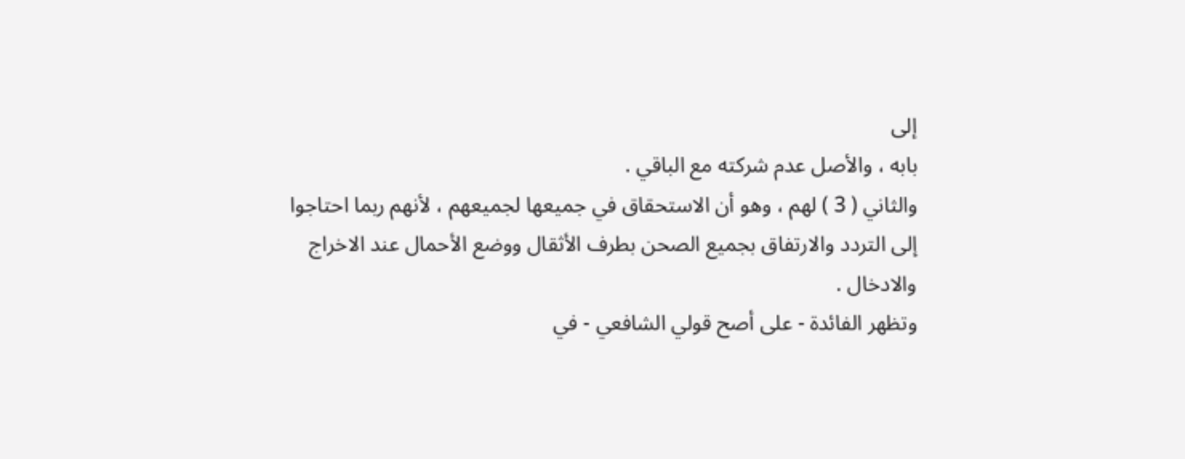إلى
بابه ، والأصل عدم شركته مع الباقي .
والثاني ( 3 ) لهم ، وهو أن الاستحقاق في جميعها لجميعهم ، لأنهم ربما احتاجوا
إلى التردد والارتفاق بجميع الصحن بطرف الأثقال ووضع الأحمال عند الاخراج
والادخال .
وتظهر الفائدة - على أصح قولي الشافعي - في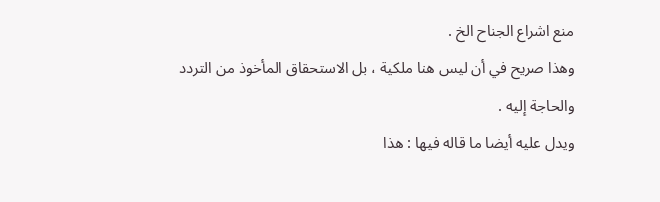منع اشراع الجناح الخ .
وهذا صريح في أن ليس هنا ملكية ، بل الاستحقاق المأخوذ من التردد
والحاجة إليه .
ويدل عليه أيضا ما قاله فيها : هذا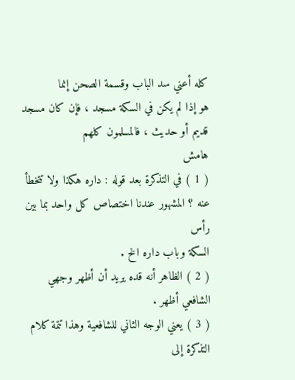كله أعني سد الباب وقسمة الصحن إنما
هو إذا لم يكن في السكة مسجد ، فإن كان مسجد قديم أو حديث ، فالمسلمون كلهم
هامش
( 1 ) في التذكرة بعد قوله : داره هكذا ولا تتخطأ عنه ؟ المشهور عندنا اختصاص كل واحد بما بين رأس
السكة وباب داره الخ .
( 2 ) الظاهر أنه قده يريد أن أظهر وجهي الشافعي أظهر .
( 3 ) يعني الوجه الثاني للشافعية وهذا تتمة كلام التذكرة إلى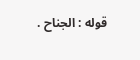قوله : الجناح .